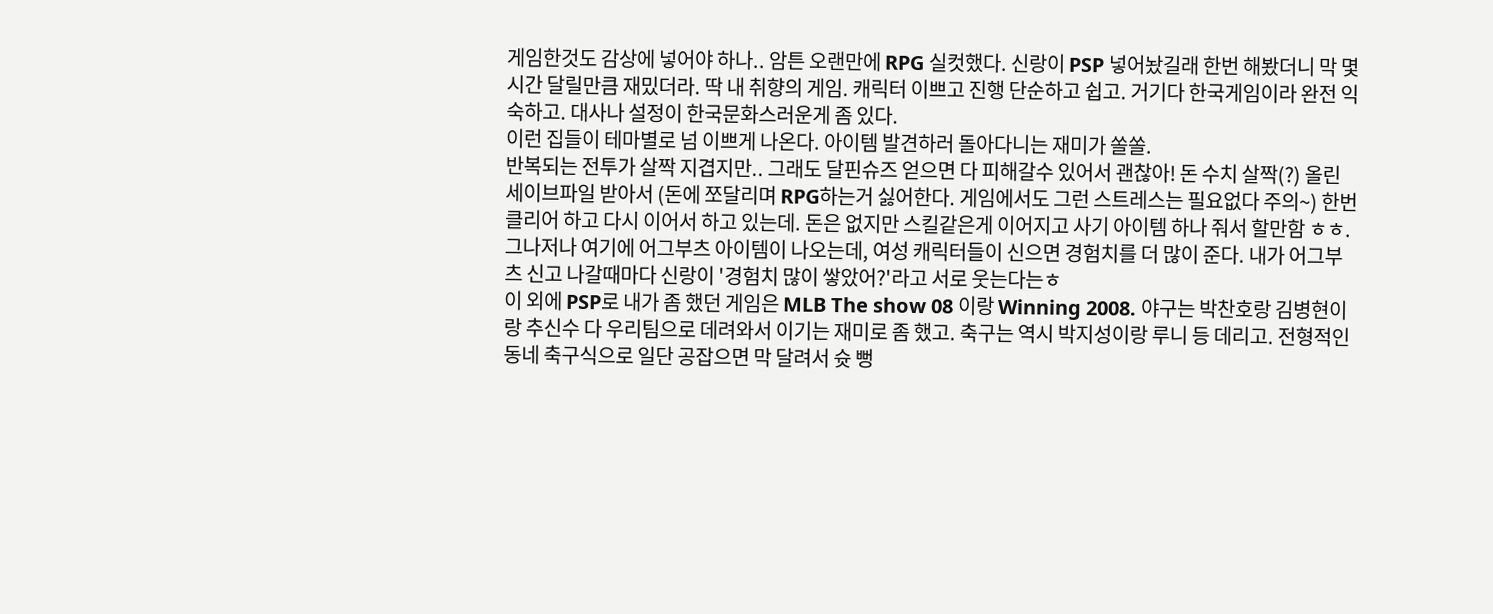게임한것도 감상에 넣어야 하나.. 암튼 오랜만에 RPG 실컷했다. 신랑이 PSP 넣어놨길래 한번 해봤더니 막 몇시간 달릴만큼 재밌더라. 딱 내 취향의 게임. 캐릭터 이쁘고 진행 단순하고 쉽고. 거기다 한국게임이라 완전 익숙하고. 대사나 설정이 한국문화스러운게 좀 있다.
이런 집들이 테마별로 넘 이쁘게 나온다. 아이템 발견하러 돌아다니는 재미가 쏠쏠.
반복되는 전투가 살짝 지겹지만.. 그래도 달핀슈즈 얻으면 다 피해갈수 있어서 괜찮아! 돈 수치 살짝(?) 올린 세이브파일 받아서 (돈에 쪼달리며 RPG하는거 싫어한다. 게임에서도 그런 스트레스는 필요없다 주의~) 한번 클리어 하고 다시 이어서 하고 있는데. 돈은 없지만 스킬같은게 이어지고 사기 아이템 하나 줘서 할만함 ㅎㅎ.
그나저나 여기에 어그부츠 아이템이 나오는데, 여성 캐릭터들이 신으면 경험치를 더 많이 준다. 내가 어그부츠 신고 나갈때마다 신랑이 '경험치 많이 쌓았어?'라고 서로 웃는다는ㅎ
이 외에 PSP로 내가 좀 했던 게임은 MLB The show 08 이랑 Winning 2008. 야구는 박찬호랑 김병현이랑 추신수 다 우리팀으로 데려와서 이기는 재미로 좀 했고. 축구는 역시 박지성이랑 루니 등 데리고. 전형적인 동네 축구식으로 일단 공잡으면 막 달려서 슛 뻥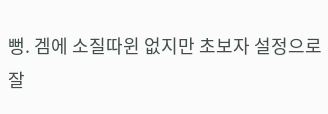뻥. 겜에 소질따윈 없지만 초보자 설정으로 잘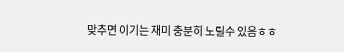맞추면 이기는 재미 충분히 노릴수 있음ㅎㅎ